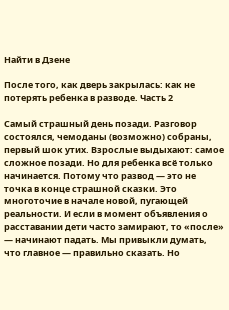Найти в Дзене

После того, как дверь закрылась: как не потерять ребенка в разводе. Часть 2

Самый страшный день позади. Разговор состоялся, чемоданы (возможно) собраны, первый шок утих. Взрослые выдыхают: самое сложное позади. Но для ребенка всё только начинается. Потому что развод — это не точка в конце страшной сказки. Это многоточие в начале новой, пугающей реальности. И если в момент объявления о расставании дети часто замирают, то «после» — начинают падать. Мы привыкли думать, что главное — правильно сказать. Но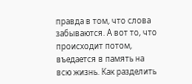правда в том, что слова забываются. А вот то, что происходит потом, въедается в память на всю жизнь. Как разделить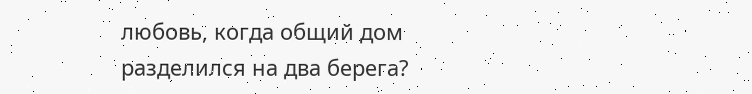любовь, когда общий дом разделился на два берега?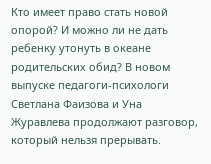Кто имеет право стать новой опорой? И можно ли не дать ребенку утонуть в океане родительских обид? В новом выпуске педагоги-психологи Светлана Фаизова и Уна Журавлева продолжают разговор, который нельзя прерывать.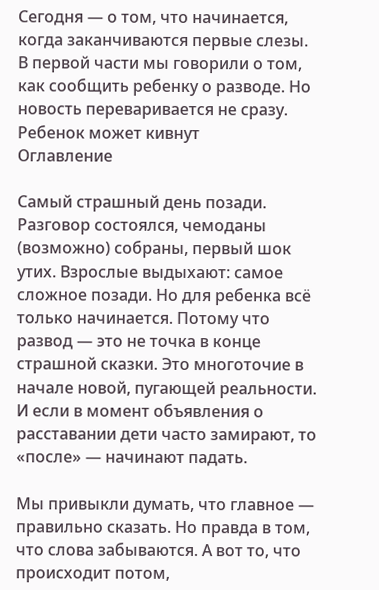Сегодня — о том, что начинается, когда заканчиваются первые слезы.
В первой части мы говорили о том, как сообщить ребенку о разводе. Но новость переваривается не сразу. Ребенок может кивнут
Оглавление

Самый страшный день позади. Разговор состоялся, чемоданы (возможно) собраны, первый шок утих. Взрослые выдыхают: самое сложное позади. Но для ребенка всё только начинается. Потому что развод — это не точка в конце страшной сказки. Это многоточие в начале новой, пугающей реальности. И если в момент объявления о расставании дети часто замирают, то «после» — начинают падать.

Мы привыкли думать, что главное — правильно сказать. Но правда в том, что слова забываются. А вот то, что происходит потом,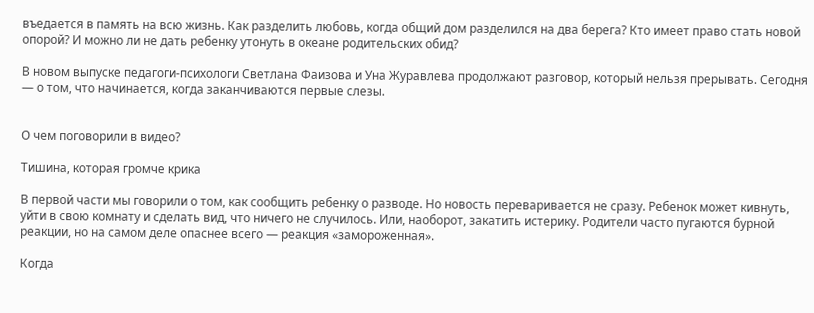въедается в память на всю жизнь. Как разделить любовь, когда общий дом разделился на два берега? Кто имеет право стать новой опорой? И можно ли не дать ребенку утонуть в океане родительских обид?

В новом выпуске педагоги-психологи Светлана Фаизова и Уна Журавлева продолжают разговор, который нельзя прерывать. Сегодня — о том, что начинается, когда заканчиваются первые слезы.


О чем поговорили в видео?

Тишина, которая громче крика

В первой части мы говорили о том, как сообщить ребенку о разводе. Но новость переваривается не сразу. Ребенок может кивнуть, уйти в свою комнату и сделать вид, что ничего не случилось. Или, наоборот, закатить истерику. Родители часто пугаются бурной реакции, но на самом деле опаснее всего — реакция «замороженная».

Когда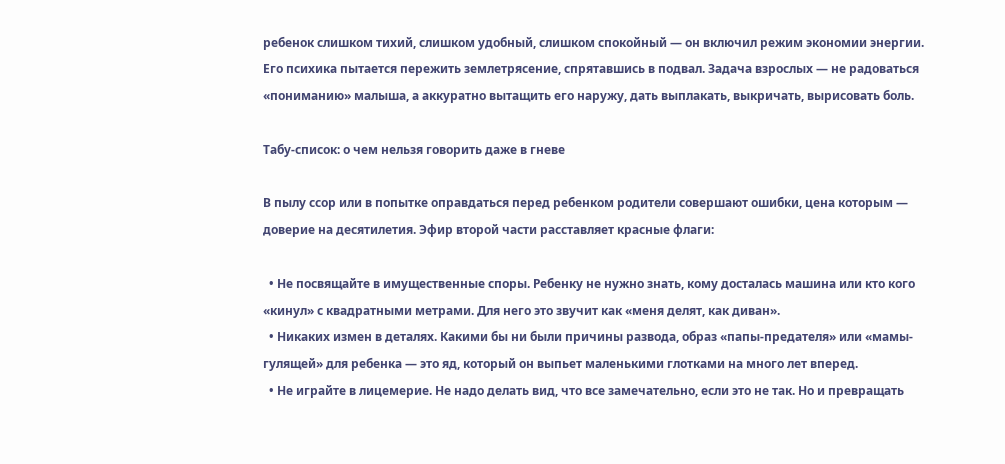ребенок слишком тихий, слишком удобный, слишком спокойный — он включил режим экономии энергии. Его психика пытается пережить землетрясение, спрятавшись в подвал. Задача взрослых — не радоваться «пониманию» малыша, а аккуратно вытащить его наружу, дать выплакать, выкричать, вырисовать боль.

Табу-список: о чем нельзя говорить даже в гневе

В пылу ссор или в попытке оправдаться перед ребенком родители совершают ошибки, цена которым — доверие на десятилетия. Эфир второй части расставляет красные флаги:

  • Не посвящайте в имущественные споры. Ребенку не нужно знать, кому досталась машина или кто кого «кинул» с квадратными метрами. Для него это звучит как «меня делят, как диван».
  • Никаких измен в деталях. Какими бы ни были причины развода, образ «папы-предателя» или «мамы-гулящей» для ребенка — это яд, который он выпьет маленькими глотками на много лет вперед.
  • Не играйте в лицемерие. Не надо делать вид, что все замечательно, если это не так. Но и превращать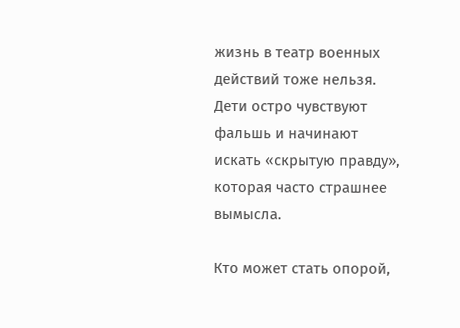жизнь в театр военных действий тоже нельзя. Дети остро чувствуют фальшь и начинают искать «скрытую правду», которая часто страшнее вымысла.

Кто может стать опорой,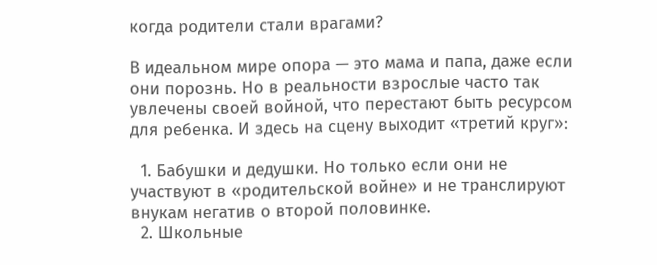когда родители стали врагами?

В идеальном мире опора — это мама и папа, даже если они порознь. Но в реальности взрослые часто так увлечены своей войной, что перестают быть ресурсом для ребенка. И здесь на сцену выходит «третий круг»:

  1. Бабушки и дедушки. Но только если они не участвуют в «родительской войне» и не транслируют внукам негатив о второй половинке.
  2. Школьные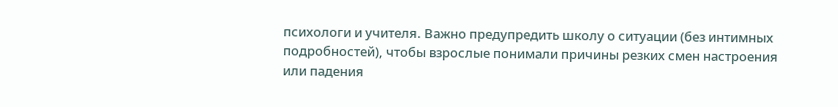психологи и учителя. Важно предупредить школу о ситуации (без интимных подробностей), чтобы взрослые понимали причины резких смен настроения или падения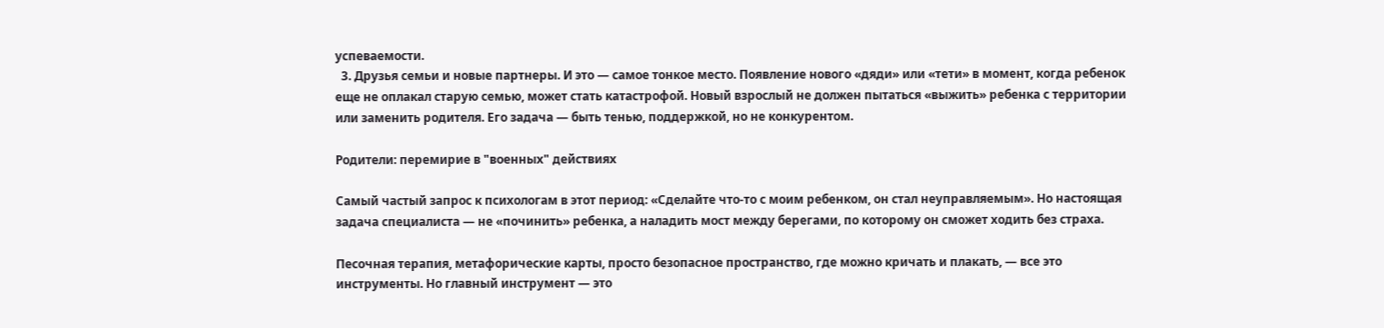успеваемости.
  3. Друзья семьи и новые партнеры. И это — самое тонкое место. Появление нового «дяди» или «тети» в момент, когда ребенок еще не оплакал старую семью, может стать катастрофой. Новый взрослый не должен пытаться «выжить» ребенка с территории или заменить родителя. Его задача — быть тенью, поддержкой, но не конкурентом.

Родители: перемирие в "военных" действиях

Самый частый запрос к психологам в этот период: «Сделайте что-то с моим ребенком, он стал неуправляемым». Но настоящая задача специалиста — не «починить» ребенка, а наладить мост между берегами, по которому он сможет ходить без страха.

Песочная терапия, метафорические карты, просто безопасное пространство, где можно кричать и плакать, — все это инструменты. Но главный инструмент — это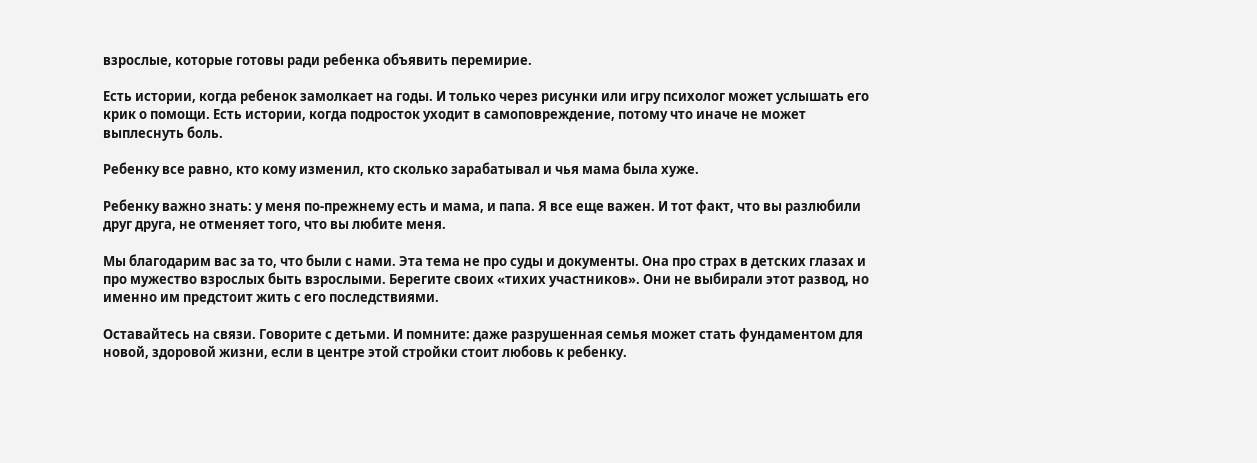взрослые, которые готовы ради ребенка объявить перемирие.

Есть истории, когда ребенок замолкает на годы. И только через рисунки или игру психолог может услышать его крик о помощи. Есть истории, когда подросток уходит в самоповреждение, потому что иначе не может выплеснуть боль.

Ребенку все равно, кто кому изменил, кто сколько зарабатывал и чья мама была хуже.

Ребенку важно знать: у меня по-прежнему есть и мама, и папа. Я все еще важен. И тот факт, что вы разлюбили друг друга, не отменяет того, что вы любите меня.

Мы благодарим вас за то, что были с нами. Эта тема не про суды и документы. Она про страх в детских глазах и про мужество взрослых быть взрослыми. Берегите своих «тихих участников». Они не выбирали этот развод, но именно им предстоит жить с его последствиями.

Оставайтесь на связи. Говорите с детьми. И помните: даже разрушенная семья может стать фундаментом для новой, здоровой жизни, если в центре этой стройки стоит любовь к ребенку.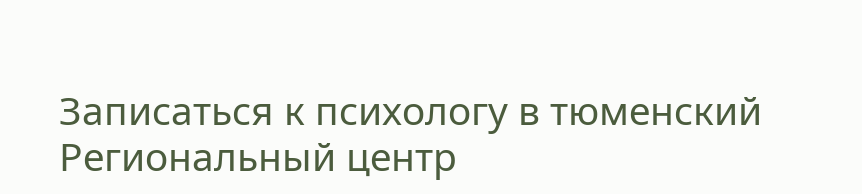Записаться к психологу в тюменский Региональный центр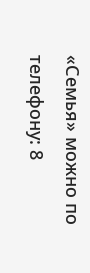«Семья» можно по телефону: 8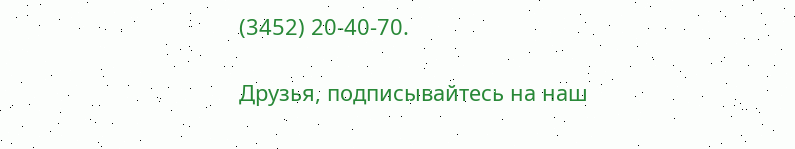(3452) 20-40-70.

Друзья, подписывайтесь на наш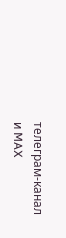телеграм-канал и MAX